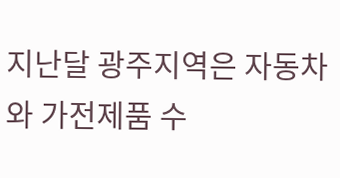지난달 광주지역은 자동차와 가전제품 수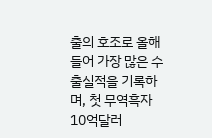출의 호조로 올해들어 가장 많은 수출실적을 기록하며, 첫 무역흑자 10억달러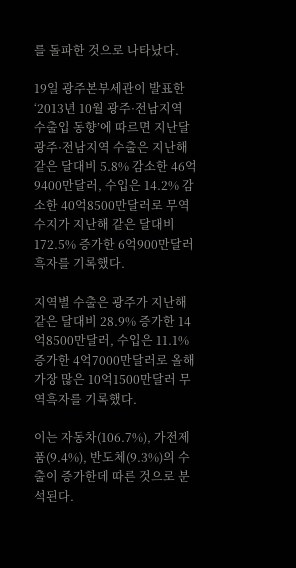를 돌파한 것으로 나타났다.

19일 광주본부세관이 발표한 ‘2013년 10월 광주·전남지역 수출입 동향’에 따르면 지난달 광주·전남지역 수출은 지난해 같은 달대비 5.8% 감소한 46억9400만달러, 수입은 14.2% 감소한 40억8500만달러로 무역수지가 지난해 같은 달대비 172.5% 증가한 6억900만달러 흑자를 기록했다.

지역별 수출은 광주가 지난해 같은 달대비 28.9% 증가한 14억8500만달러, 수입은 11.1%증가한 4억7000만달러로 올해 가장 많은 10억1500만달러 무역흑자를 기록했다.

이는 자동차(106.7%), 가전제품(9.4%), 반도체(9.3%)의 수출이 증가한데 따른 것으로 분석된다.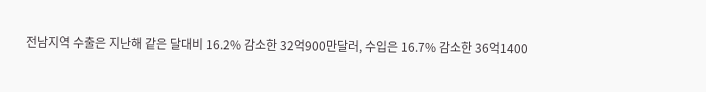전남지역 수출은 지난해 같은 달대비 16.2% 감소한 32억900만달러, 수입은 16.7% 감소한 36억1400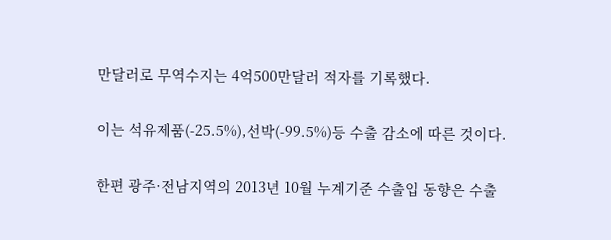만달러로 무역수지는 4억500만달러 적자를 기록했다.

이는 석유제품(-25.5%),선박(-99.5%)등 수출 감소에 따른 것이다.

한편 광주·전남지역의 2013년 10월 누계기준 수출입 동향은 수출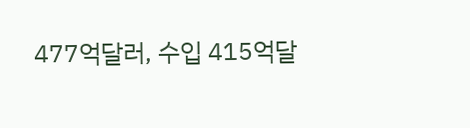477억달러, 수입 415억달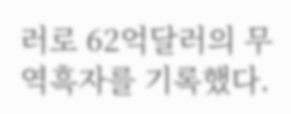러로 62억달러의 무역흑자를 기록했다.